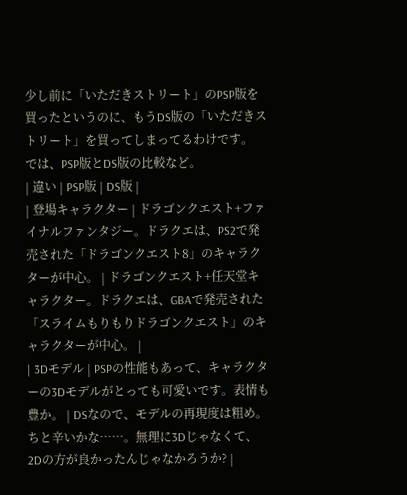少し前に「いただきストリート」のPSP版を買ったというのに、もうDS版の「いただきストリート」を買ってしまってるわけです。
では、PSP版とDS版の比較など。
| 違い | PSP版 | DS版 |
| 登場キャラクター | ドラゴンクエスト+ファイナルファンタジー。ドラクエは、PS2で発売された「ドラゴンクエスト8」のキャラクターが中心。 | ドラゴンクエスト+任天堂キャラクター。ドラクエは、GBAで発売された「スライムもりもりドラゴンクエスト」のキャラクターが中心。 |
| 3Dモデル | PSPの性能もあって、キャラクターの3Dモデルがとっても可愛いです。表情も豊か。 | DSなので、モデルの再現度は粗め。ちと辛いかな……。無理に3Dじゃなくて、2Dの方が良かったんじゃなかろうか? |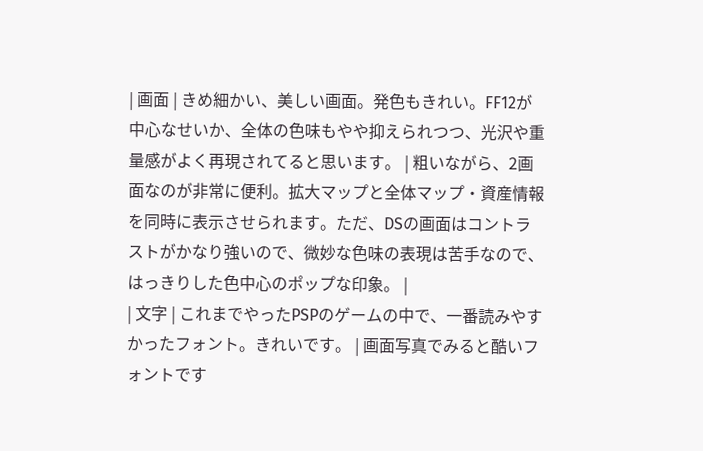| 画面 | きめ細かい、美しい画面。発色もきれい。FF12が中心なせいか、全体の色味もやや抑えられつつ、光沢や重量感がよく再現されてると思います。 | 粗いながら、2画面なのが非常に便利。拡大マップと全体マップ・資産情報を同時に表示させられます。ただ、DSの画面はコントラストがかなり強いので、微妙な色味の表現は苦手なので、はっきりした色中心のポップな印象。 |
| 文字 | これまでやったPSPのゲームの中で、一番読みやすかったフォント。きれいです。 | 画面写真でみると酷いフォントです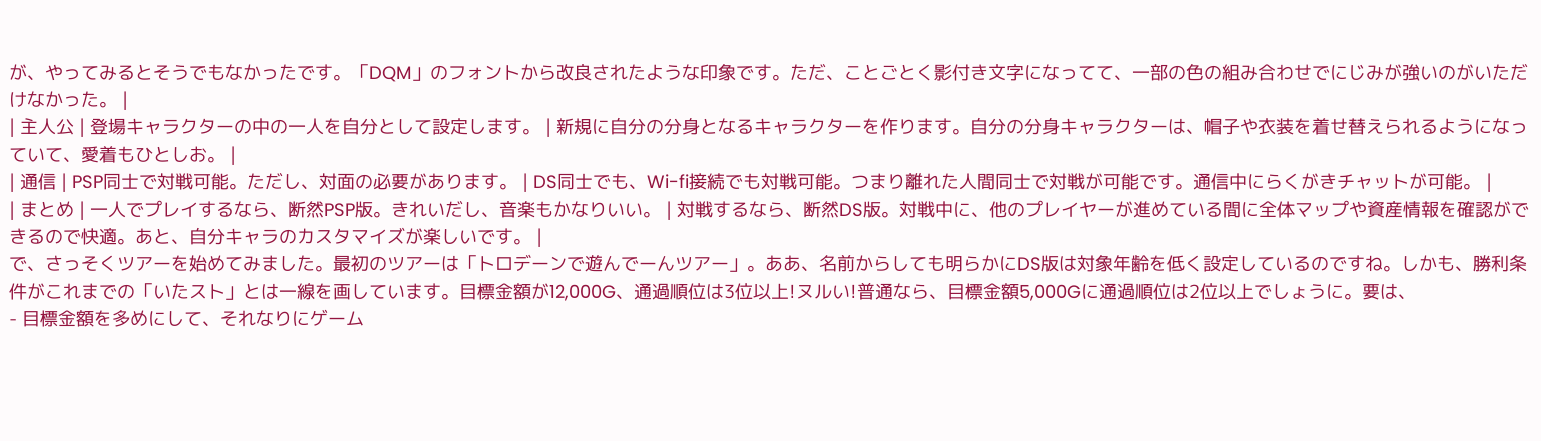が、やってみるとそうでもなかったです。「DQM」のフォントから改良されたような印象です。ただ、ことごとく影付き文字になってて、一部の色の組み合わせでにじみが強いのがいただけなかった。 |
| 主人公 | 登場キャラクターの中の一人を自分として設定します。 | 新規に自分の分身となるキャラクターを作ります。自分の分身キャラクターは、帽子や衣装を着せ替えられるようになっていて、愛着もひとしお。 |
| 通信 | PSP同士で対戦可能。ただし、対面の必要があります。 | DS同士でも、Wi-fi接続でも対戦可能。つまり離れた人間同士で対戦が可能です。通信中にらくがきチャットが可能。 |
| まとめ | 一人でプレイするなら、断然PSP版。きれいだし、音楽もかなりいい。 | 対戦するなら、断然DS版。対戦中に、他のプレイヤーが進めている間に全体マップや資産情報を確認ができるので快適。あと、自分キャラのカスタマイズが楽しいです。 |
で、さっそくツアーを始めてみました。最初のツアーは「トロデーンで遊んでーんツアー」。ああ、名前からしても明らかにDS版は対象年齢を低く設定しているのですね。しかも、勝利条件がこれまでの「いたスト」とは一線を画しています。目標金額が12,000G、通過順位は3位以上!ヌルい!普通なら、目標金額5,000Gに通過順位は2位以上でしょうに。要は、
- 目標金額を多めにして、それなりにゲーム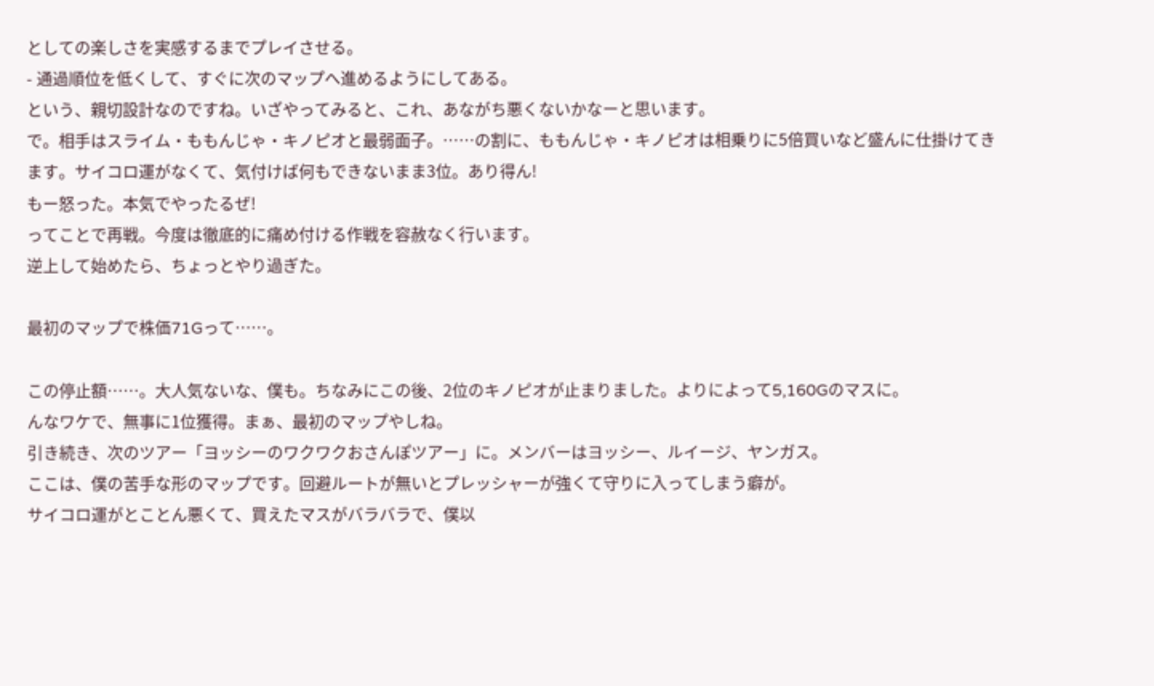としての楽しさを実感するまでプレイさせる。
- 通過順位を低くして、すぐに次のマップへ進めるようにしてある。
という、親切設計なのですね。いざやってみると、これ、あながち悪くないかなーと思います。
で。相手はスライム・ももんじゃ・キノピオと最弱面子。……の割に、ももんじゃ・キノピオは相乗りに5倍買いなど盛んに仕掛けてきます。サイコロ運がなくて、気付けば何もできないまま3位。あり得ん!
もー怒った。本気でやったるぜ!
ってことで再戦。今度は徹底的に痛め付ける作戦を容赦なく行います。
逆上して始めたら、ちょっとやり過ぎた。

最初のマップで株価71Gって……。

この停止額……。大人気ないな、僕も。ちなみにこの後、2位のキノピオが止まりました。よりによって5,160Gのマスに。
んなワケで、無事に1位獲得。まぁ、最初のマップやしね。
引き続き、次のツアー「ヨッシーのワクワクおさんぽツアー」に。メンバーはヨッシー、ルイージ、ヤンガス。
ここは、僕の苦手な形のマップです。回避ルートが無いとプレッシャーが強くて守りに入ってしまう癖が。
サイコロ運がとことん悪くて、買えたマスがバラバラで、僕以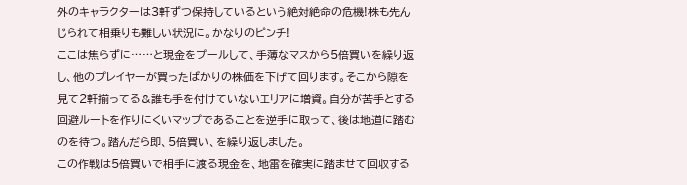外のキャラクターは3軒ずつ保持しているという絶対絶命の危機!株も先んじられて相乗りも難しい状況に。かなりのピンチ!
ここは焦らずに……と現金をプールして、手薄なマスから5倍買いを繰り返し、他のプレイヤーが買ったばかりの株価を下げて回ります。そこから隙を見て2軒揃ってる&誰も手を付けていないエリアに増資。自分が苦手とする回避ルートを作りにくいマップであることを逆手に取って、後は地道に踏むのを待つ。踏んだら即、5倍買い、を繰り返しました。
この作戦は5倍買いで相手に渡る現金を、地雷を確実に踏ませて回収する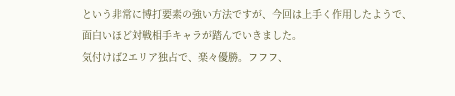という非常に博打要素の強い方法ですが、今回は上手く作用したようで、面白いほど対戦相手キャラが踏んでいきました。
気付けば2エリア独占で、楽々優勝。フフフ、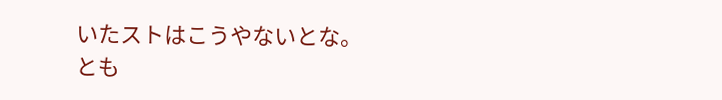いたストはこうやないとな。
とも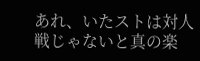あれ、いたストは対人戦じゃないと真の楽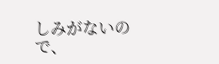しみがないので、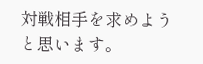対戦相手を求めようと思います。